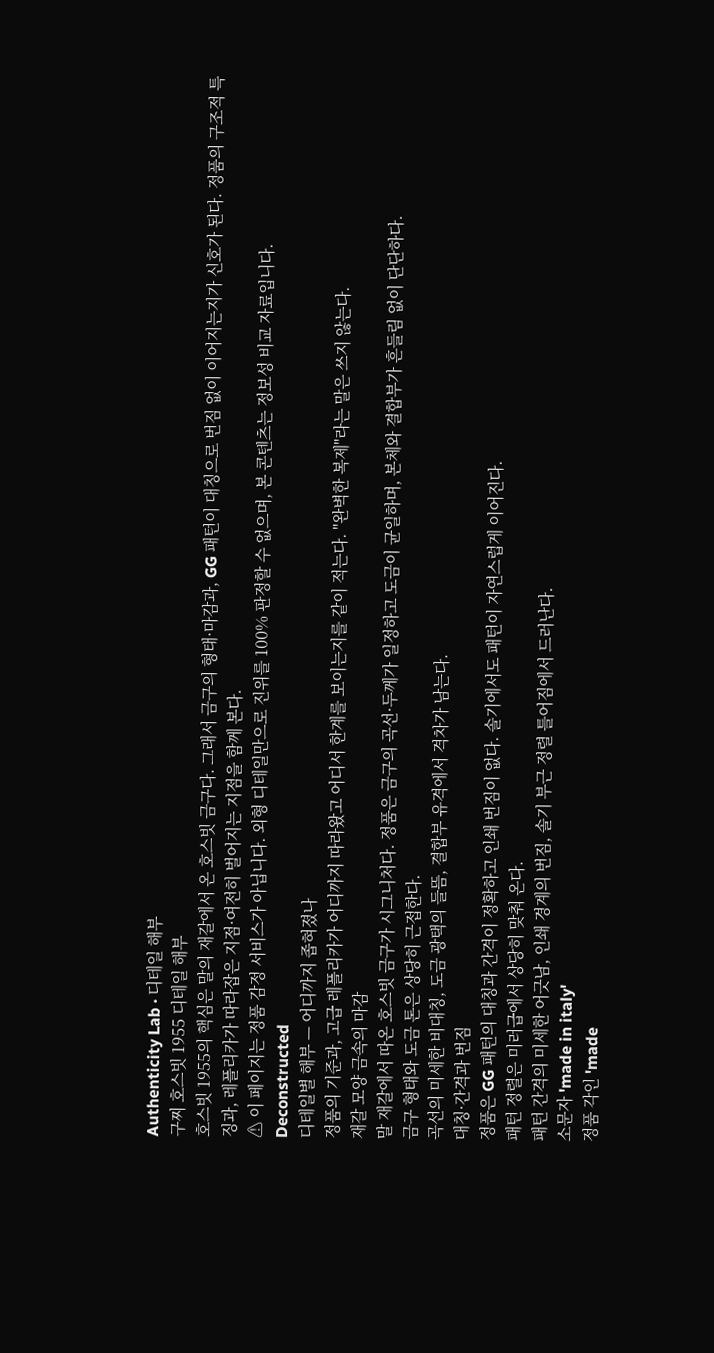Authenticity Lab · 디테일 해부
구찌 호스빗 1955 디테일 해부
호스빗 1955의 핵심은 말의 재갈에서 온 호스빗 금구다. 그래서 금구의 형태·마감과, GG 패턴이 대칭으로 번짐 없이 이어지는지가 신호가 된다. 정품의 구조적 특징과, 레플리카가 따라잡은 지점·여전히 벌어지는 지점을 함께 본다.
⚠ 이 페이지는 정품 감정 서비스가 아닙니다. 외형 디테일만으로 진위를 100% 판정할 수 없으며, 본 콘텐츠는 정보성 비교 자료입니다.
Deconstructed
디테일별 해부 — 어디까지 좁혀졌나
정품의 기준과, 고급 레플리카가 어디까지 따라왔고 어디서 한계를 보이는지를 같이 적는다. "완벽한 복제"라는 말은 쓰지 않는다.
재갈 모양 금속의 마감
말 재갈에서 따온 호스빗 금구가 시그니처다. 정품은 금구의 곡선·두께가 일정하고 도금이 균일하며, 본체와 결합부가 흔들림 없이 단단하다.
금구 형태와 도금 톤은 상당히 근접한다.
곡선의 미세한 비대칭, 도금 광택의 들뜸, 결합부 유격에서 격차가 남는다.
대칭·간격과 번짐
정품은 GG 패턴의 대칭과 간격이 정확하고 인쇄 번짐이 없다. 솔기에서도 패턴이 자연스럽게 이어진다.
패턴 정렬은 미러급에서 상당히 맞춰 온다.
패턴 간격의 미세한 어긋남, 인쇄 경계의 번짐, 솔기 부근 정렬 틀어짐에서 드러난다.
소문자 'made in italy'
정품 각인 'made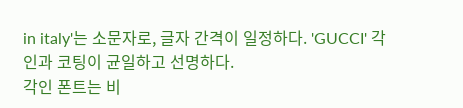in italy'는 소문자로, 글자 간격이 일정하다. 'GUCCI' 각인과 코팅이 균일하고 선명하다.
각인 폰트는 비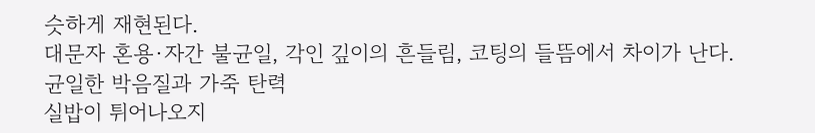슷하게 재현된다.
대문자 혼용·자간 불균일, 각인 깊이의 흔들림, 코팅의 들뜸에서 차이가 난다.
균일한 박음질과 가죽 탄력
실밥이 튀어나오지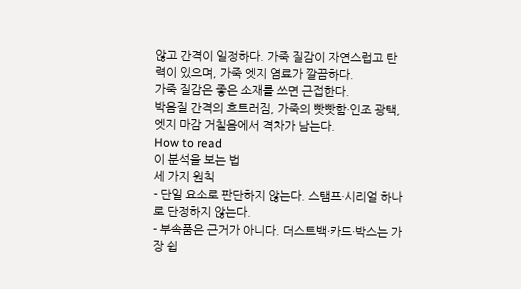않고 간격이 일정하다. 가죽 질감이 자연스럽고 탄력이 있으며, 가죽 엣지 염료가 깔끔하다.
가죽 질감은 좋은 소재를 쓰면 근접한다.
박음질 간격의 흐트러짐, 가죽의 빳빳함·인조 광택, 엣지 마감 거칠음에서 격차가 남는다.
How to read
이 분석을 보는 법
세 가지 원칙
- 단일 요소로 판단하지 않는다. 스탬프·시리얼 하나로 단정하지 않는다.
- 부속품은 근거가 아니다. 더스트백·카드·박스는 가장 쉽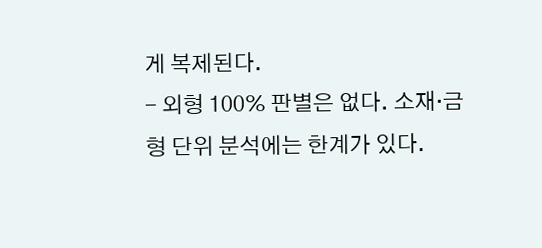게 복제된다.
- 외형 100% 판별은 없다. 소재·금형 단위 분석에는 한계가 있다.